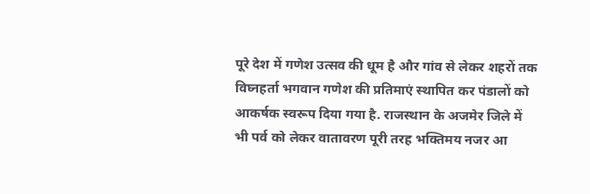पूरे देश में गणेश उत्सव की धूम है और गांव से लेकर शहरों तक विघ्नहर्ता भगवान गणेश की प्रतिमाएं स्थापित कर पंडालों को आकर्षक स्वरूप दिया गया है. राजस्थान के अजमेर जिले में भी पर्व को लेकर वातावरण पूरी तरह भक्तिमय नजर आ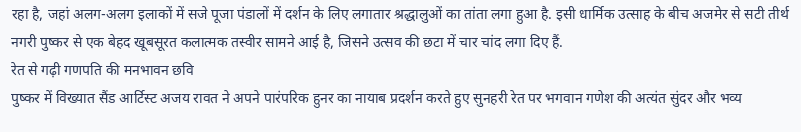रहा है, जहां अलग-अलग इलाकों में सजे पूजा पंडालों में दर्शन के लिए लगातार श्रद्धालुओं का तांता लगा हुआ है. इसी धार्मिक उत्साह के बीच अजमेर से सटी तीर्थ नगरी पुष्कर से एक बेहद खूबसूरत कलात्मक तस्वीर सामने आई है, जिसने उत्सव की छटा में चार चांद लगा दिए हैं.
रेत से गढ़ी गणपति की मनभावन छवि
पुष्कर में विख्यात सैंड आर्टिस्ट अजय रावत ने अपने पारंपरिक हुनर का नायाब प्रदर्शन करते हुए सुनहरी रेत पर भगवान गणेश की अत्यंत सुंदर और भव्य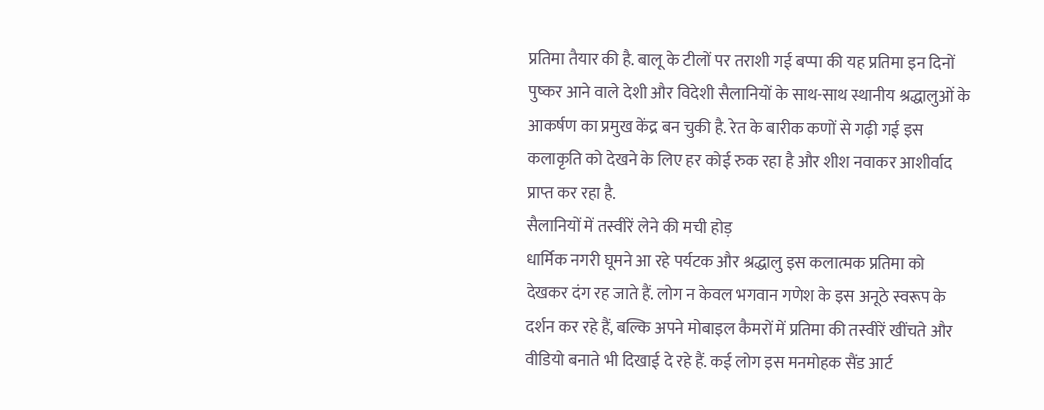प्रतिमा तैयार की है. बालू के टीलों पर तराशी गई बप्पा की यह प्रतिमा इन दिनों पुष्कर आने वाले देशी और विदेशी सैलानियों के साथ-साथ स्थानीय श्रद्धालुओं के आकर्षण का प्रमुख केंद्र बन चुकी है. रेत के बारीक कणों से गढ़ी गई इस कलाकृति को देखने के लिए हर कोई रुक रहा है और शीश नवाकर आशीर्वाद प्राप्त कर रहा है.
सैलानियों में तस्वीरें लेने की मची होड़
धार्मिक नगरी घूमने आ रहे पर्यटक और श्रद्धालु इस कलात्मक प्रतिमा को देखकर दंग रह जाते हैं. लोग न केवल भगवान गणेश के इस अनूठे स्वरूप के दर्शन कर रहे हैं, बल्कि अपने मोबाइल कैमरों में प्रतिमा की तस्वीरें खींचते और वीडियो बनाते भी दिखाई दे रहे हैं. कई लोग इस मनमोहक सैंड आर्ट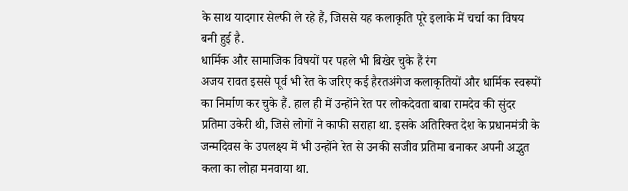के साथ यादगार सेल्फी ले रहे हैं, जिससे यह कलाकृति पूरे इलाके में चर्चा का विषय बनी हुई है.
धार्मिक और सामाजिक विषयों पर पहले भी बिखेर चुके हैं रंग
अजय रावत इससे पूर्व भी रेत के जरिए कई हैरतअंगेज कलाकृतियों और धार्मिक स्वरूपों का निर्माण कर चुके हैं. हाल ही में उन्होंने रेत पर लोकदेवता बाबा रामदेव की सुंदर प्रतिमा उकेरी थी, जिसे लोगों ने काफी सराहा था. इसके अतिरिक्त देश के प्रधानमंत्री के जन्मदिवस के उपलक्ष्य में भी उन्होंने रेत से उनकी सजीव प्रतिमा बनाकर अपनी अद्भुत कला का लोहा मनवाया था.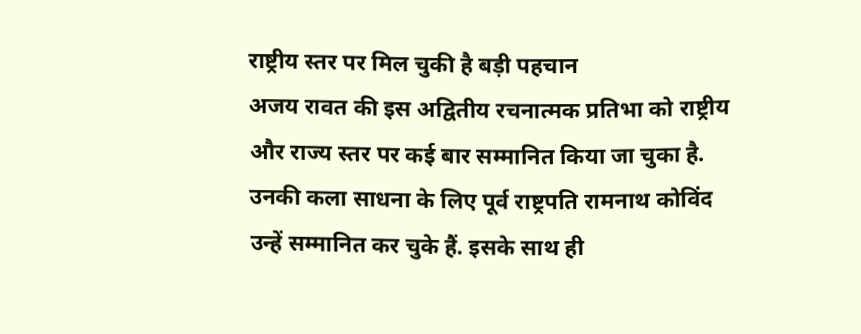राष्ट्रीय स्तर पर मिल चुकी है बड़ी पहचान
अजय रावत की इस अद्वितीय रचनात्मक प्रतिभा को राष्ट्रीय और राज्य स्तर पर कई बार सम्मानित किया जा चुका है. उनकी कला साधना के लिए पूर्व राष्ट्रपति रामनाथ कोविंद उन्हें सम्मानित कर चुके हैं. इसके साथ ही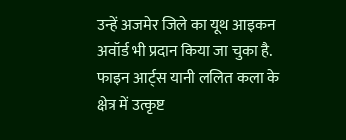उन्हें अजमेर जिले का यूथ आइकन अवॉर्ड भी प्रदान किया जा चुका है. फाइन आर्ट्स यानी ललित कला के क्षेत्र में उत्कृष्ट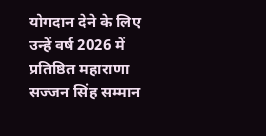योगदान देने के लिए उन्हें वर्ष 2026 में प्रतिष्ठित महाराणा सज्जन सिंह सम्मान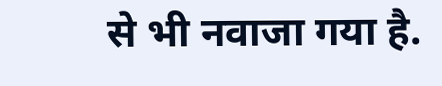से भी नवाजा गया है.